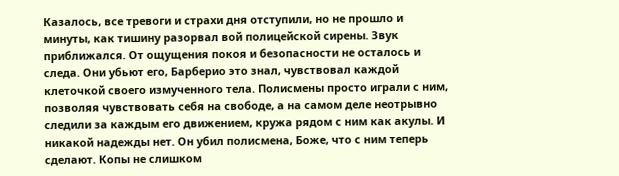Казалось, все тревоги и страхи дня отступили, но не прошло и минуты, как тишину разорвал вой полицейской сирены. Звук приближался. От ощущения покоя и безопасности не осталось и следа. Они убьют его, Барберио это знал, чувствовал каждой клеточкой своего измученного тела. Полисмены просто играли с ним, позволяя чувствовать себя на свободе, а на самом деле неотрывно следили за каждым его движением, кружа рядом с ним как акулы. И никакой надежды нет. Он убил полисмена, Боже, что с ним теперь сделают. Копы не слишком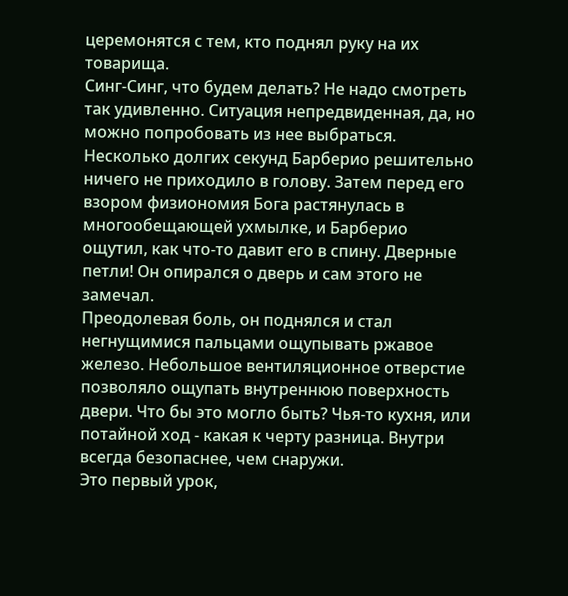церемонятся с тем, кто поднял руку на их товарища.
Синг-Синг, что будем делать? Не надо смотреть так удивленно. Ситуация непредвиденная, да, но можно попробовать из нее выбраться.
Несколько долгих секунд Барберио решительно ничего не приходило в голову. Затем перед его взором физиономия Бога растянулась в многообещающей ухмылке, и Барберио ощутил, как что-то давит его в спину. Дверные петли! Он опирался о дверь и сам этого не замечал.
Преодолевая боль, он поднялся и стал негнущимися пальцами ощупывать ржавое железо. Небольшое вентиляционное отверстие позволяло ощупать внутреннюю поверхность двери. Что бы это могло быть? Чья-то кухня, или потайной ход - какая к черту разница. Внутри всегда безопаснее, чем снаружи.
Это первый урок,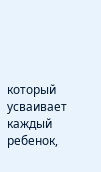который усваивает каждый ребенок,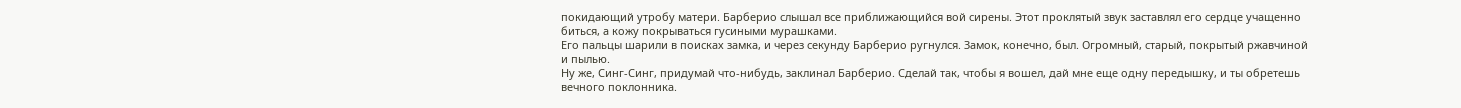покидающий утробу матери. Барберио слышал все приближающийся вой сирены. Этот проклятый звук заставлял его сердце учащенно биться, а кожу покрываться гусиными мурашками.
Его пальцы шарили в поисках замка, и через секунду Барберио ругнулся. Замок, конечно, был. Огромный, старый, покрытый ржавчиной и пылью.
Ну же, Синг-Синг, придумай что-нибудь, заклинал Барберио. Сделай так, чтобы я вошел, дай мне еще одну передышку, и ты обретешь вечного поклонника.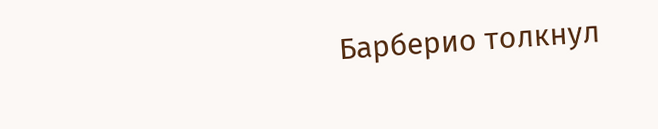Барберио толкнул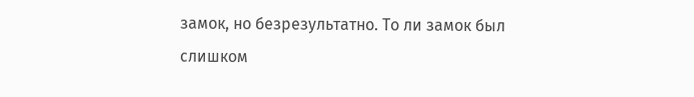замок, но безрезультатно. То ли замок был слишком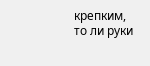крепким, то ли руки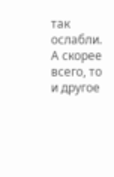так ослабли. А скорее всего, то и другое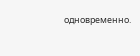одновременно.